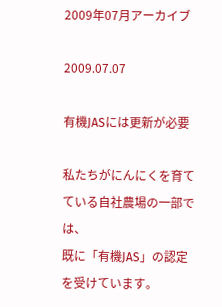2009年07月アーカイブ

2009.07.07

有機JASには更新が必要

私たちがにんにくを育てている自社農場の一部では、
既に「有機JAS」の認定を受けています。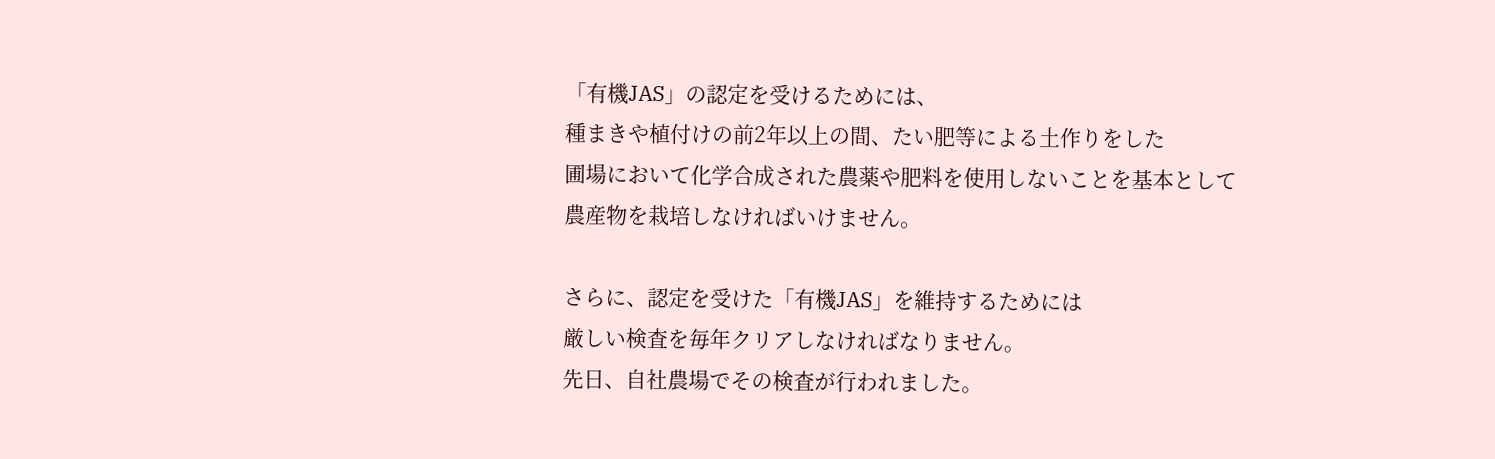「有機JAS」の認定を受けるためには、
種まきや植付けの前2年以上の間、たい肥等による土作りをした
圃場において化学合成された農薬や肥料を使用しないことを基本として
農産物を栽培しなければいけません。

さらに、認定を受けた「有機JAS」を維持するためには
厳しい検査を毎年クリアしなければなりません。
先日、自社農場でその検査が行われました。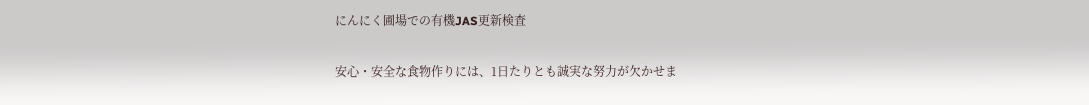にんにく圃場での有機JAS更新検査

安心・安全な食物作りには、1日たりとも誠実な努力が欠かせま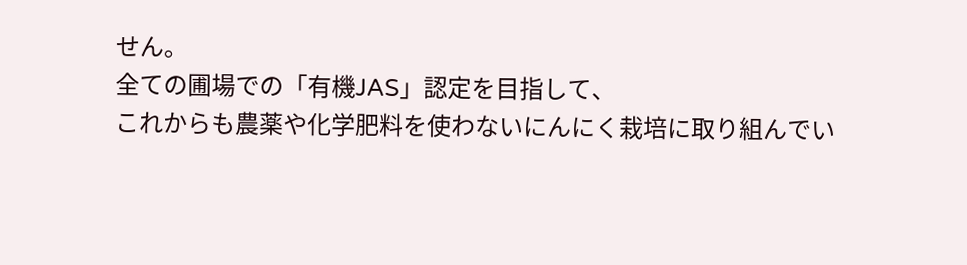せん。
全ての圃場での「有機JAS」認定を目指して、
これからも農薬や化学肥料を使わないにんにく栽培に取り組んでい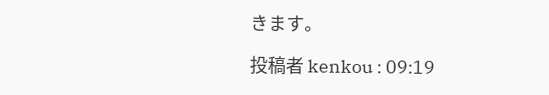きます。

投稿者 kenkou : 09:19